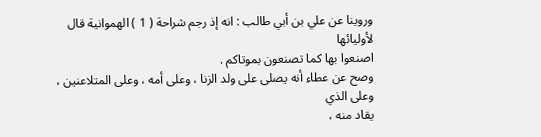وروينا عن علي بن أبي طالب : انه إذ رجم شراحة ( 1 ) الهموانية قال لأوليائها
اصنعوا بها كما تصنعون بموتاكم .
وصح عن عطاء أنه يصلى على ولد الزنا ، وعلى أمه ، وعلى المتلاعنين ، وعلى الذي
يقاد منه ،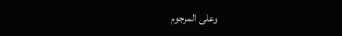وعلى المرجوم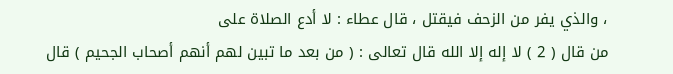، والذي يفر من الزحف فيقتل ، قال عطاء : لا أدع الصلاة على
من قال ( 2 ) لا إله إلا الله قال تعالى : ( من بعد ما تبين لهم أنهم أصحاب الجحيم ) قال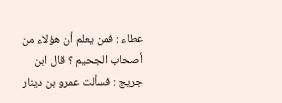عطاء : فمن يعلم أن هؤلاء من أصحاب الجحيم ؟ قال ابن جريج : فسألت عمرو بن دينار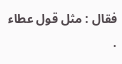فقال : مثل قول عطاء .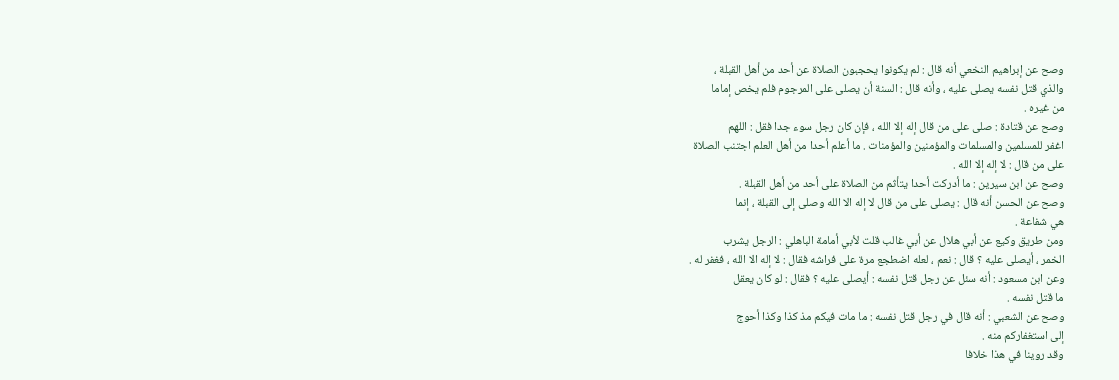وصح عن إبراهيم النخعي أنه قال : لم يكونوا يحجبون الصلاة عن أحد من أهل القبلة ،
والذي قتل نفسه يصلى عليه ، وأنه قال : السنة أن يصلى على المرجوم فلم يخص إماما
من غيره .
وصح عن قتادة : صلى على من قال إله إلا الله ، فإن كان رجل سوء جدا فقل : اللهم
اغفر للمسلمين والمسلمات والمؤمنين والمؤمنات . ما أعلم أحدا من أهل العلم اجتنب الصلاة
على من قال : لا إله إلا الله .
وصح عن ابن سيرين : ما أدركت أحدا يتأثم من الصلاة على أحد من أهل القبلة .
وصح عن الحسن أنه قال : يصلى على من قال لا إله الا الله وصلى إلى القبلة ، إنما
هي شفاعة .
ومن طريق وكيع عن أبي هلال عن أبي غالب قلت لأبي أمامة الباهلي : الرجل يشرب
الخمر ، أيصلى عليه ؟ قال : نعم ، لعله اضطجع مرة على فراشه فقال : لا إله الا الله ، فغفر له .
وعن ابن مسعود : أنه سئل عن رجل قتل نفسه : أيصلى عليه ؟ فقال : لو كان يعقل
ما قتل نفسه .
وصح عن الشعبي : أنه قال في رجل قتل نفسه : ما مات فيكم مذ كذا وكذا أحوج
إلى استغفاركم منه .
وقد روينا في هذا خلافا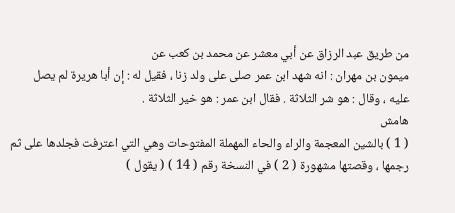من طريق عبد الرزاق عن أبي معشر عن محمد بن كعب عن
ميمون بن مهران : انه شهد ابن عمر صلى على ولد زنا ، فقيل له : إن أبا هريرة لم يصل
عليه ، وقال : هو شر الثلاثة . فقال ابن عمر : هو خير الثلاثة .
هامش
( 1 ) بالشين المعجمة والراء والحاء المهملة المفتوحات وهي التي اعترفت فجلدها على ثم
رجمها ، وقصتها مشهورة ( 2 ) في النسخة رقم ( 14 ) ( يقول )